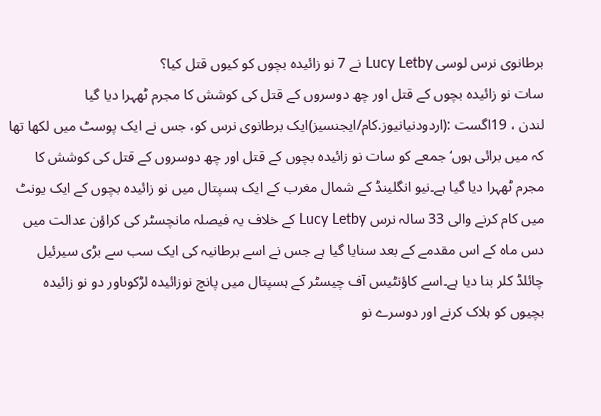برطانوی نرس لوسی Lucy Letby نے 7 نو زائیدہ بچوں کو کیوں قتل کیا؟
سات نو زائیدہ بچوں کے قتل اور چھ دوسروں کے قتل کی کوشش کا مجرم ٹھہرا دیا گیا
لندن ، 19اگست :(اردودنیانیوز.کام/ایجنسیز)ایک برطانوی نرس کو، جس نے ایک پوسٹ میں لکھا تھا کہ میں برائی ہوں‘ جمعے کو سات نو زائیدہ بچوں کے قتل اور چھ دوسروں کے قتل کی کوشش کا مجرم ٹھہرا دیا گیا ہے۔نیو انگلینڈ کے شمال مغرب کے ایک ہسپتال میں نو زائیدہ بچوں کے ایک یونٹ میں کام کرنے والی 33 سالہ نرس Lucy Letby کے خلاف یہ فیصلہ مانچسٹر کی کراؤن عدالت میں دس ماہ کے اس مقدمے کے بعد سنایا گیا ہے جس نے اسے برطانیہ کی ایک سب سے بڑی سیرئیل چائلڈ کلر بنا دیا ہے۔اسے کاؤنٹیس آف چیسٹر کے ہسپتال میں پانچ نوزائیدہ لڑکوںاور دو نو زائیدہ بچیوں کو ہلاک کرنے اور دوسرے نو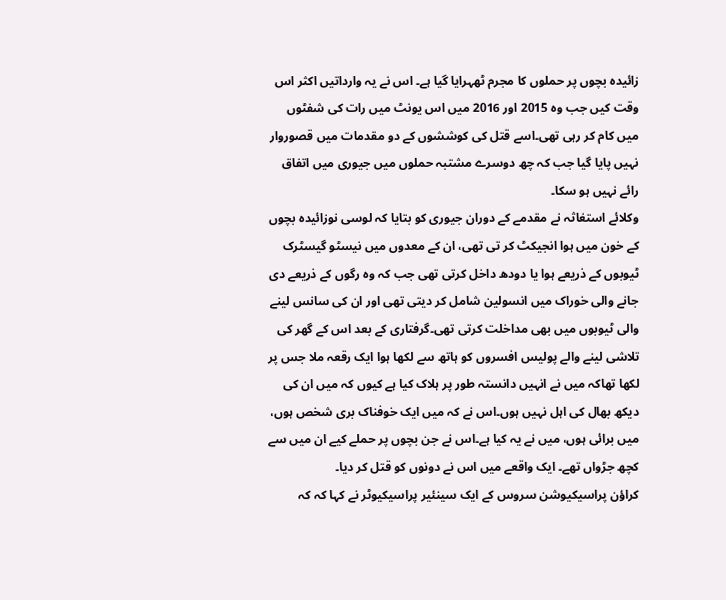زائیدہ بچوں پر حملوں کا مجرم ٹھہرایا گیا ہے۔ اس نے یہ وارداتیں اکثر اس وقت کیں جب وہ 2015 اور 2016 میں اس یونٹ میں رات کی شفٹوں میں کام کر رہی تھی۔اسے قتل کی کوششوں کے دو مقدمات میں قصوروار نہیں پایا گیا جب کہ چھ دوسرے مشتبہ حملوں میں جیوری میں اتفاق رائے نہیں ہو سکا۔
وکلائے استغاثہ نے مقدمے کے دوران جیوری کو بتایا کہ لوسی نوزائیدہ بچوں کے خون میں ہوا انجیکٹ کر تی تھی، ان کے معدوں میں نیسٹو گیسٹرک ٹیوبوں کے ذریعے ہوا یا دودھ داخل کرتی تھی جب کہ وہ رگوں کے ذریعے دی جانے والی خوراک میں انسولین شامل کر دیتی تھی اور ان کی سانس لینے والی ٹیوبوں میں بھی مداخلت کرتی تھی۔گرفتاری کے بعد اس کے گھر کی تلاشی لینے والے پولیس افسروں کو ہاتھ سے لکھا ہوا ایک رقعہ ملا جس پر لکھا تھاکہ میں نے انہیں دانستہ طور پر ہلاک کیا ہے کیوں کہ میں ان کی دیکھ بھال کی اہل نہیں ہوں۔اس نے کہ میں ایک خوفناک بری شخص ہوں، میں برائی ہوں، میں نے یہ کیا ہے۔اس نے جن بچوں پر حملے کیے ان میں سے کچھ جڑواں تھے۔ ایک واقعے میں اس نے دونوں کو قتل کر دیا۔
کراؤن پراسیکیوشن سروس کے ایک سینئیر پراسیکیوٹر نے کہا کہ کہ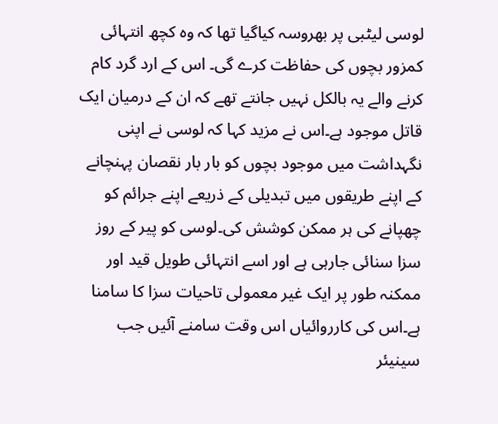لوسی لیٹبی پر بھروسہ کیاگیا تھا کہ وہ کچھ انتہائی کمزور بچوں کی حفاظت کرے گی۔ اس کے ارد گرد کام کرنے والے یہ بالکل نہیں جانتے تھے کہ ان کے درمیان ایک قاتل موجود ہے۔اس نے مزید کہا کہ لوسی نے اپنی نگہداشت میں موجود بچوں کو بار بار نقصان پہنچانے کے اپنے طریقوں میں تبدیلی کے ذریعے اپنے جرائم کو چھپانے کی ہر ممکن کوشش کی۔لوسی کو پیر کے روز سزا سنائی جارہی ہے اور اسے انتہائی طویل قید اور ممکنہ طور پر ایک غیر معمولی تاحیات سزا کا سامنا ہے۔اس کی کارروائیاں اس وقت سامنے آئیں جب سینیئر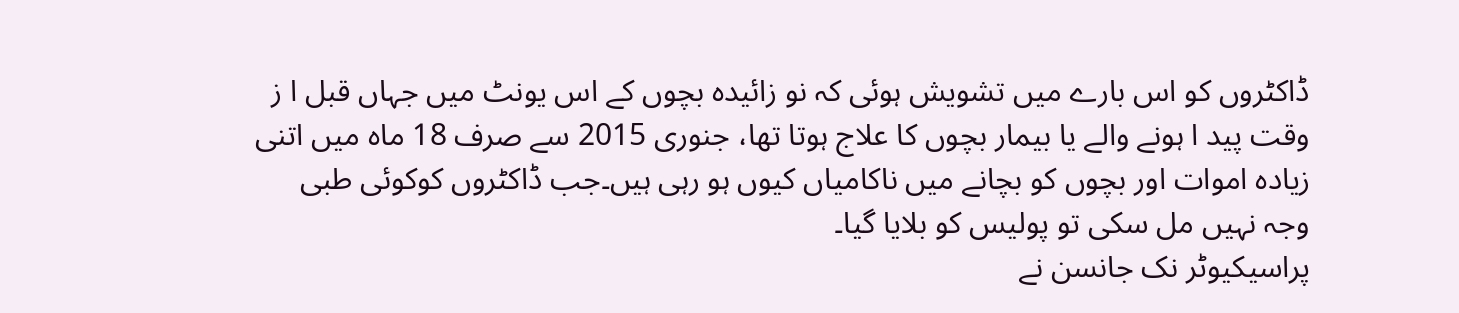ڈاکٹروں کو اس بارے میں تشویش ہوئی کہ نو زائیدہ بچوں کے اس یونٹ میں جہاں قبل ا ز وقت پید ا ہونے والے یا بیمار بچوں کا علاج ہوتا تھا، جنوری 2015 سے صرف 18 ماہ میں اتنی زیادہ اموات اور بچوں کو بچانے میں ناکامیاں کیوں ہو رہی ہیں۔جب ڈاکٹروں کوکوئی طبی وجہ نہیں مل سکی تو پولیس کو بلایا گیا۔
پراسیکیوٹر نک جانسن نے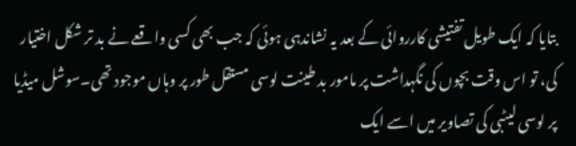بتایا کہ ایک طویل تفتیشی کارروائی کے بعد یہ نشاندہی ہوئی کہ جب بھی کسی واقعے نے بد تر شکل اختیار کی، تو اس وقت بچوں کی نگہداشت پر مامور بد طینت لوسی مستقل طور پر وہاں موجود تھی۔سوشل میڈیا پر لوسی لیٹبی کی تصاویر میں اسے ایک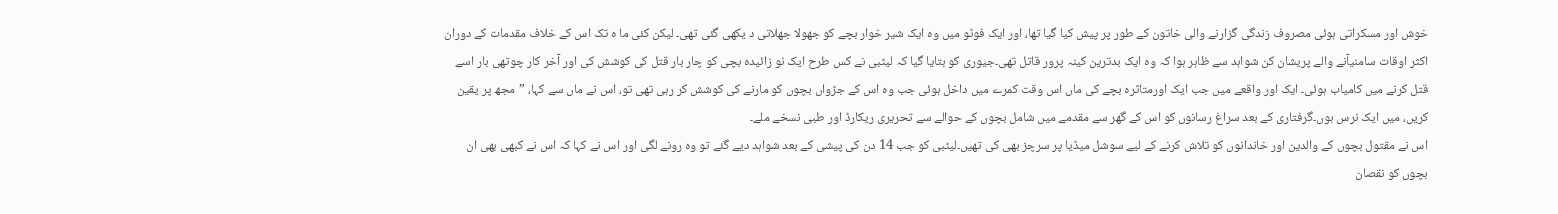خوش اور مسکراتی ہوئی مصروف زندگی گزارنے والی خاتون کے طور پر پیش کیا گیا تھا، اور ایک فوٹو میں وہ ایک شیر خوار بچے کو جھولا جھلاتی د یکھی گئی تھی۔ لیکن کئی ما ہ تک اس کے خلاف مقدمات کے دوران اکثر اوقات سامنیآنے والے پریشان کن شواہد سے ظاہر ہوا کہ وہ ایک بدترین کینہ پرور قاتل تھی۔جیوری کو بتایا گیا کہ لیٹبی نے کس طرح ایک نو زائیدہ بچی کو چار بار قتل کی کوشش کی اور آخر کار چوتھی بار اسے قتل کرنے میں کامیاب ہوئی۔ ایک اور واقعے میں جب ایک اورمتاثرہ بچے کی ماں اس وقت کمرے میں داخل ہوئی جب وہ اس کے جڑواں بچوں کو مارنے کی کوشش کر رہی تھی تو، اس نے ماں سے کہا، ”مجھ پر یقین کریں، میں ایک نرس ہوں۔گرفتاری کے بعد سراغ رسانوں کو اس کے گھر سے مقدمے میں شامل بچوں کے حوالے سے تحریری ریکارڈ اور طبی نسخے ملے۔
اس نے مقتول بچوں کے والدین اور خاندانوں کو تلاش کرنے کے لیے سوشل میڈیا پر سرچز بھی کی تھیں۔لیٹبی کو جب 14 دن کی پیشی کے بعد شواہد دیے گئے تو وہ رونے لگی اور اس نے کہا کہ اس نے کبھی بھی ان بچوں کو نقصان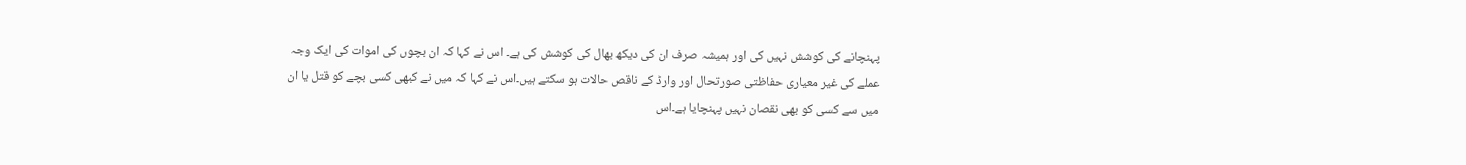پہنچانے کی کوشش نہیں کی اور ہمیشہ صرف ان کی دیکھ بھال کی کوشش کی ہے۔ اس نے کہا کہ ان بچوں کی اموات کی ایک وجہ عملے کی غیر معیاری حفاظتی صورتحال اور وارڈ کے ناقص حالات ہو سکتے ہیں۔اس نے کہا کہ میں نے کبھی کسی بچے کو قتل یا ان میں سے کسی کو بھی نقصان نہیں پہنچایا ہے۔اس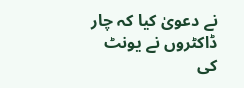نے دعویٰ کیا کہ چار ڈاکٹروں نے یونٹ کی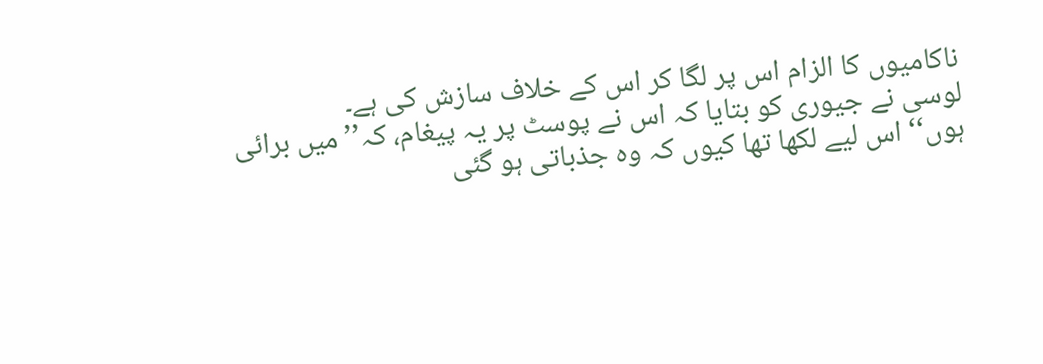ناکامیوں کا الزام اس پر لگا کر اس کے خلاف سازش کی ہے۔
لوسی نے جیوری کو بتایا کہ اس نے پوسٹ پر یہ پیغام، کہ’’میں برائی ہوں‘‘ اس لیے لکھا تھا کیوں کہ وہ جذباتی ہو گئی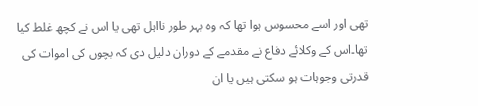تھی اور اسے محسوس ہوا تھا کہ وہ بہر طور نااہل تھی یا اس نے کچھ غلط کیا تھا۔اس کے وکلائے دفاع نے مقدمے کے دوران دلیل دی کہ بچوں کی اموات کی قدرتی وجوہات ہو سکتی ہیں یا ان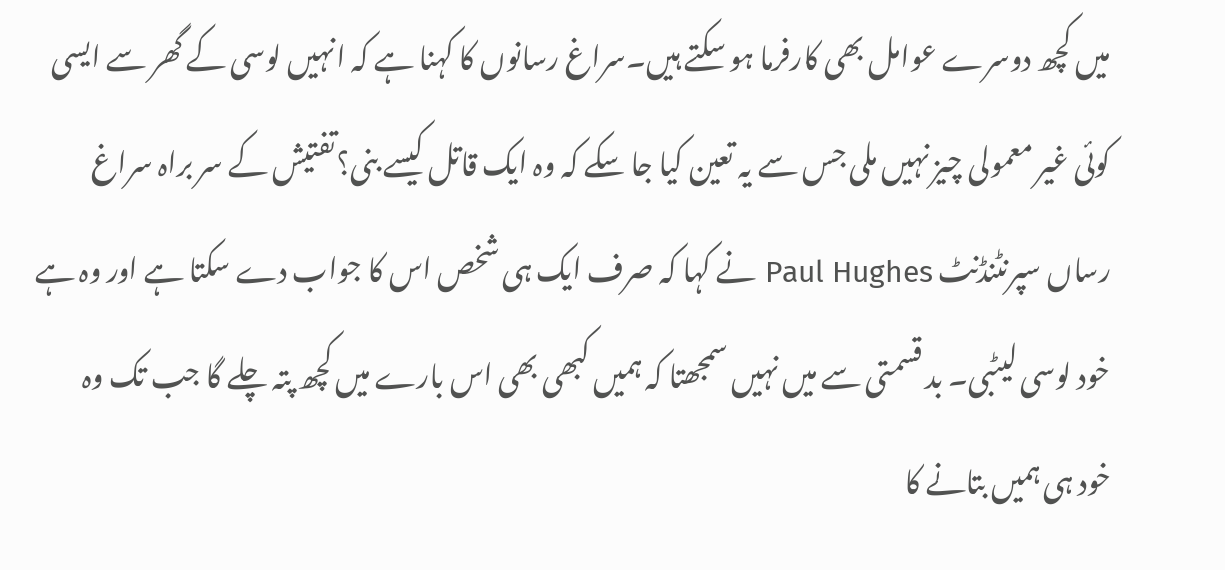میں کچھ دوسرے عوامل بھی کارفرما ہو سکتے ہیں۔سراغ رسانوں کا کہنا ہے کہ انہیں لوسی کے گھر سے ایسی کوئی غیر معمولی چیز نہیں ملی جس سے یہ تعین کیا جا سکے کہ وہ ایک قاتل کیسے بنی؟تفتیش کے سر براہ سراغ رساں سپرنٹنڈنٹ Paul Hughes نے کہا کہ صرف ایک ہی شخص اس کا جواب دے سکتا ہے اور وہ ہے خود لوسی لیٹبی۔ بد قسمتی سے میں نہیں سمجھتا کہ ہمیں کبھی بھی اس بارے میں کچھ پتہ چلے گا جب تک وہ خود ہی ہمیں بتانے کا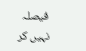فیصلہ نہیں کر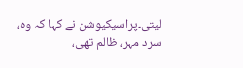لیتی۔پراسیکیوشن نے کہا کہ وہ، سرد مہر، ظالم تھی،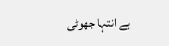بے انتہا جھوٹی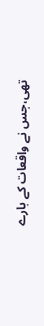تھی،جس نے واقعات کے بارے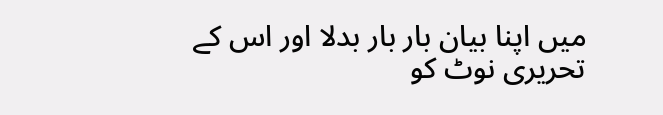میں اپنا بیان بار بار بدلا اور اس کے تحریری نوٹ کو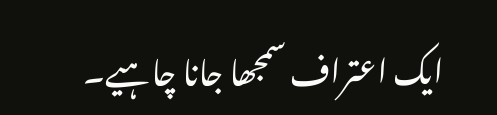ایک اعتراف سمجھا جانا چاہیے۔